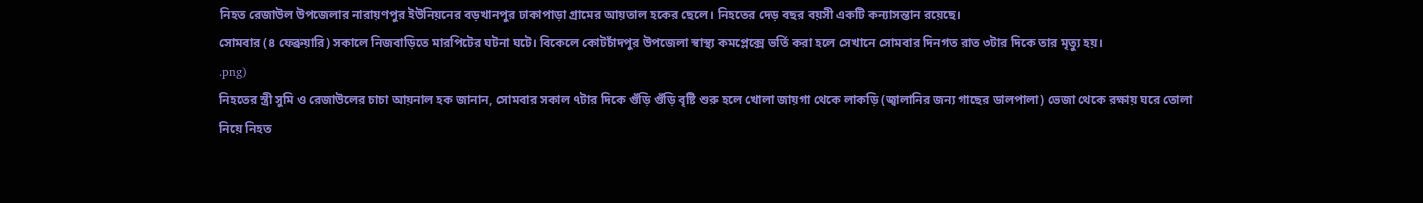নিহত রেজাউল উপজেলার নারায়ণপুর ইউনিয়নের বড়খানপুর ঢাকাপাড়া গ্রামের আয়তাল হকের ছেলে। নিহতের দেড় বছর বয়সী একটি কন্যাসন্তান রয়েছে।
সোমবার (৪ ফেব্রুয়ারি) সকালে নিজবাড়িতে মারপিটের ঘটনা ঘটে। বিকেলে কোটচাঁদপুর উপজেলা স্বাস্থ্য কমপ্লেক্সে ভর্তি করা হলে সেখানে সোমবার দিনগত রাত ৩টার দিকে তার মৃত্যু হয়।
.png)
নিহতের স্ত্রী সুমি ও রেজাউলের চাচা আয়নাল হক জানান, সোমবার সকাল ৭টার দিকে গুঁড়ি গুঁড়ি বৃষ্টি শুরু হলে খোলা জায়গা থেকে লাকড়ি (জ্বালানির জন্য গাছের ডালপালা) ভেজা থেকে রক্ষায় ঘরে তোলা নিয়ে নিহত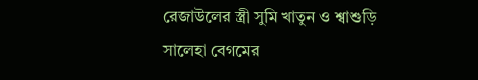রেজাউলের স্ত্রী সুমি খাতুন ও শ্বাশুড়ি সালেহা বেগমের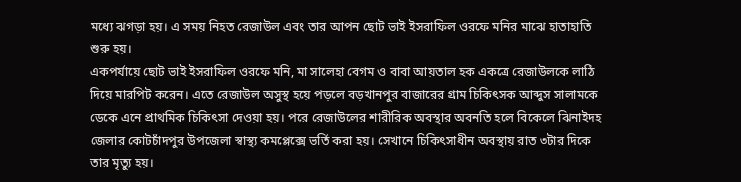মধ্যে ঝগড়া হয়। এ সময় নিহত রেজাউল এবং তার আপন ছোট ভাই ইসরাফিল ওরফে মনির মাঝে হাতাহাতি শুরু হয়।
একপর্যায়ে ছোট ভাই ইসরাফিল ওরফে মনি, মা সালেহা বেগম ও বাবা আয়তাল হক একত্রে রেজাউলকে লাঠি দিয়ে মারপিট করেন। এতে রেজাউল অসুস্থ হয়ে পড়লে বড়খানপুর বাজারের গ্রাম চিকিৎসক আব্দুস সালামকে ডেকে এনে প্রাথমিক চিকিৎসা দেওয়া হয়। পরে রেজাউলের শারীরিক অবস্থার অবনতি হলে বিকেলে ঝিনাইদহ জেলার কোটচাঁদপুর উপজেলা স্বাস্থ্য কমপ্লেক্সে ভর্তি করা হয়। সেখানে চিকিৎসাধীন অবস্থায় রাত ৩টার দিকে তার মৃত্যু হয়।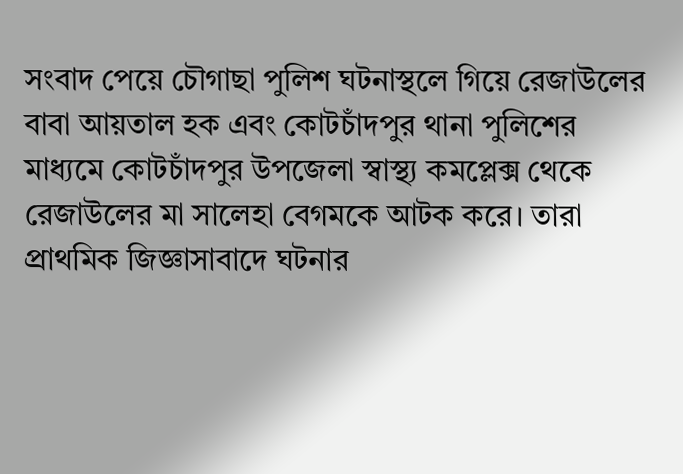সংবাদ পেয়ে চৌগাছা পুলিশ ঘটনাস্থলে গিয়ে রেজাউলের বাবা আয়তাল হক এবং কোটচাঁদপুর থানা পুলিশের মাধ্যমে কোটচাঁদপুর উপজেলা স্বাস্থ্য কমপ্লেক্স থেকে রেজাউলের মা সালেহা বেগমকে আটক করে। তারা প্রাথমিক জিজ্ঞাসাবাদে ঘটনার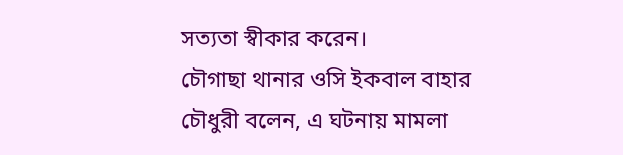সত্যতা স্বীকার করেন।
চৌগাছা থানার ওসি ইকবাল বাহার চৌধুরী বলেন, এ ঘটনায় মামলা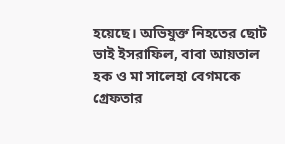হয়েছে। অভিযুক্ত নিহতের ছোট ভাই ইসরাফিল, বাবা আয়তাল হক ও মা সালেহা বেগমকে গ্রেফতার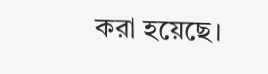করা হয়েছে।